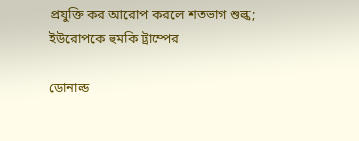প্রযুক্তি কর আরোপ করলে শতভাগ শুল্ক; ইউরোপকে হুমকি ট্রাম্পের

ডোনাল্ড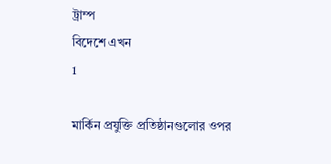ট্রাম্প
বিদেশে এখন
1

মার্কিন প্রযুক্তি প্রতিষ্ঠানগুলোর ওপর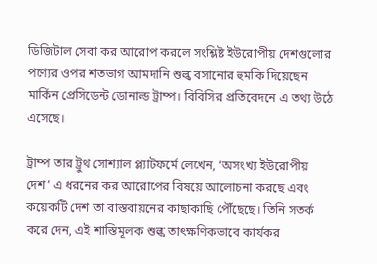ডিজিটাল সেবা কর আরোপ করলে সংশ্লিষ্ট ইউরোপীয় দেশগুলোর পণ্যের ওপর শতভাগ আমদানি শুল্ক বসানোর হুমকি দিয়েছেন মার্কিন প্রেসিডেন্ট ডোনাল্ড ট্রাম্প। বিবিসির প্রতিবেদনে এ তথ্য উঠে এসেছে।

ট্রাম্প তার ট্রুথ সোশ্যাল প্ল্যাটফর্মে লেখেন, ‘অসংখ্য ইউরোপীয় দেশ’ এ ধরনের কর আরোপের বিষয়ে আলোচনা করছে এবং কয়েকটি দেশ তা বাস্তবায়নের কাছাকাছি পৌঁছেছে। তিনি সতর্ক করে দেন, এই শাস্তিমূলক শুল্ক তাৎক্ষণিকভাবে কার্যকর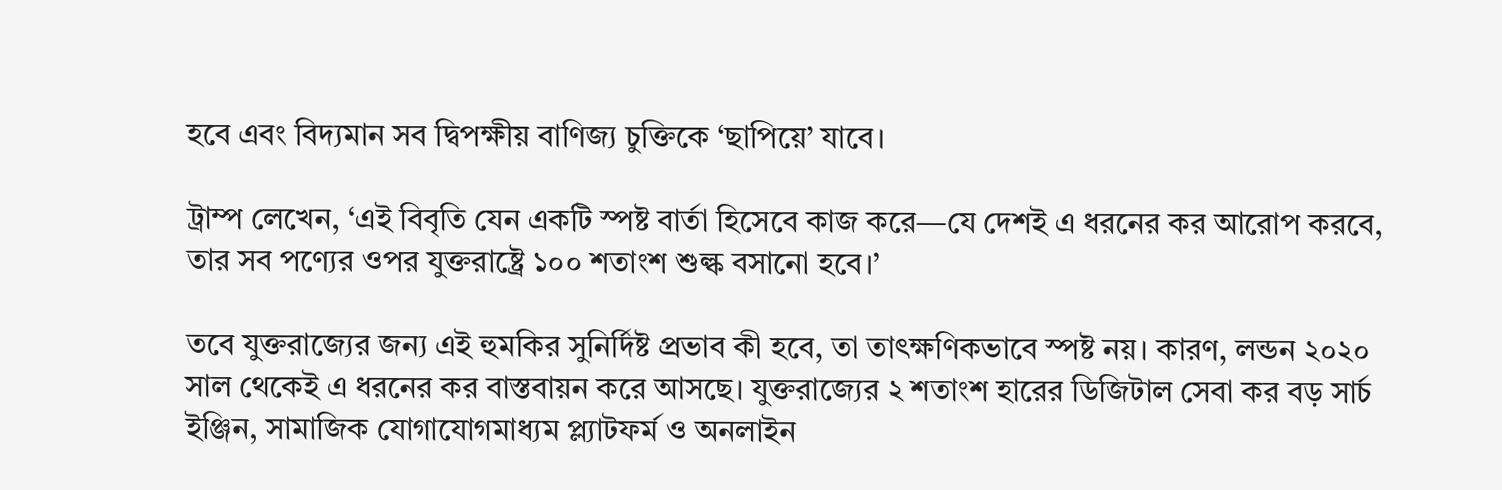হবে এবং বিদ্যমান সব দ্বিপক্ষীয় বাণিজ্য চুক্তিকে ‘ছাপিয়ে’ যাবে।

ট্রাম্প লেখেন, ‘এই বিবৃতি যেন একটি স্পষ্ট বার্তা হিসেবে কাজ করে—যে দেশই এ ধরনের কর আরোপ করবে, তার সব পণ্যের ওপর যুক্তরাষ্ট্রে ১০০ শতাংশ শুল্ক বসানো হবে।’

তবে যুক্তরাজ্যের জন্য এই হুমকির সুনির্দিষ্ট প্রভাব কী হবে, তা তাৎক্ষণিকভাবে স্পষ্ট নয়। কারণ, লন্ডন ২০২০ সাল থেকেই এ ধরনের কর বাস্তবায়ন করে আসছে। যুক্তরাজ্যের ২ শতাংশ হারের ডিজিটাল সেবা কর বড় সার্চ ইঞ্জিন, সামাজিক যোগাযোগমাধ্যম প্ল্যাটফর্ম ও অনলাইন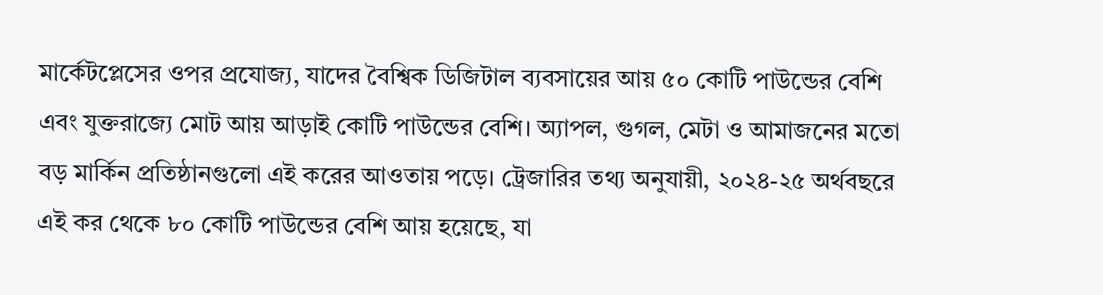মার্কেটপ্লেসের ওপর প্রযোজ্য, যাদের বৈশ্বিক ডিজিটাল ব্যবসায়ের আয় ৫০ কোটি পাউন্ডের বেশি এবং যুক্তরাজ্যে মোট আয় আড়াই কোটি পাউন্ডের বেশি। অ্যাপল, গুগল, মেটা ও আমাজনের মতো বড় মার্কিন প্রতিষ্ঠানগুলো এই করের আওতায় পড়ে। ট্রেজারির তথ্য অনুযায়ী, ২০২৪-২৫ অর্থবছরে এই কর থেকে ৮০ কোটি পাউন্ডের বেশি আয় হয়েছে, যা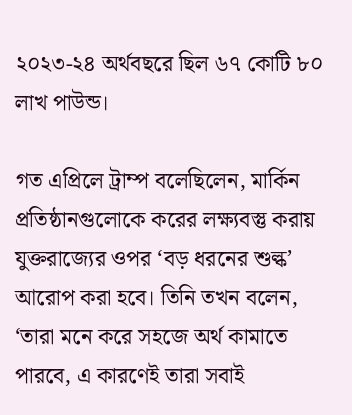২০২৩-২৪ অর্থবছরে ছিল ৬৭ কোটি ৮০ লাখ পাউন্ড।

গত এপ্রিলে ট্রাম্প বলেছিলেন, মার্কিন প্রতিষ্ঠানগুলোকে করের লক্ষ্যবস্তু করায় যুক্তরাজ্যের ওপর ‘বড় ধরনের শুল্ক’ আরোপ করা হবে। তিনি তখন বলেন, ‘তারা মনে করে সহজে অর্থ কামাতে পারবে, এ কারণেই তারা সবাই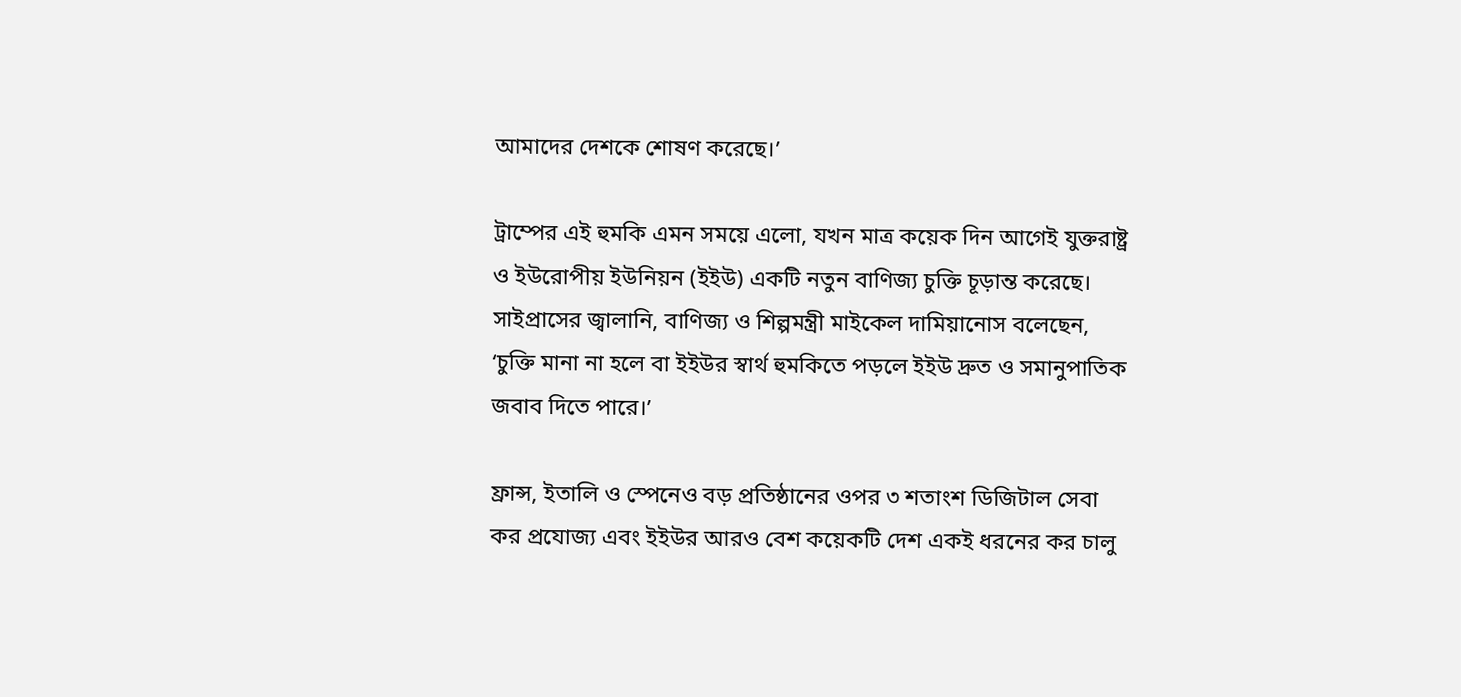আমাদের দেশকে শোষণ করেছে।’

ট্রাম্পের এই হুমকি এমন সময়ে এলো, যখন মাত্র কয়েক দিন আগেই যুক্তরাষ্ট্র ও ইউরোপীয় ইউনিয়ন (ইইউ) একটি নতুন বাণিজ্য চুক্তি চূড়ান্ত করেছে। সাইপ্রাসের জ্বালানি, বাণিজ্য ও শিল্পমন্ত্রী মাইকেল দামিয়ানোস বলেছেন, ‘চুক্তি মানা না হলে বা ইইউর স্বার্থ হুমকিতে পড়লে ইইউ দ্রুত ও সমানুপাতিক জবাব দিতে পারে।’

ফ্রান্স, ইতালি ও স্পেনেও বড় প্রতিষ্ঠানের ওপর ৩ শতাংশ ডিজিটাল সেবা কর প্রযোজ্য এবং ইইউর আরও বেশ কয়েকটি দেশ একই ধরনের কর চালু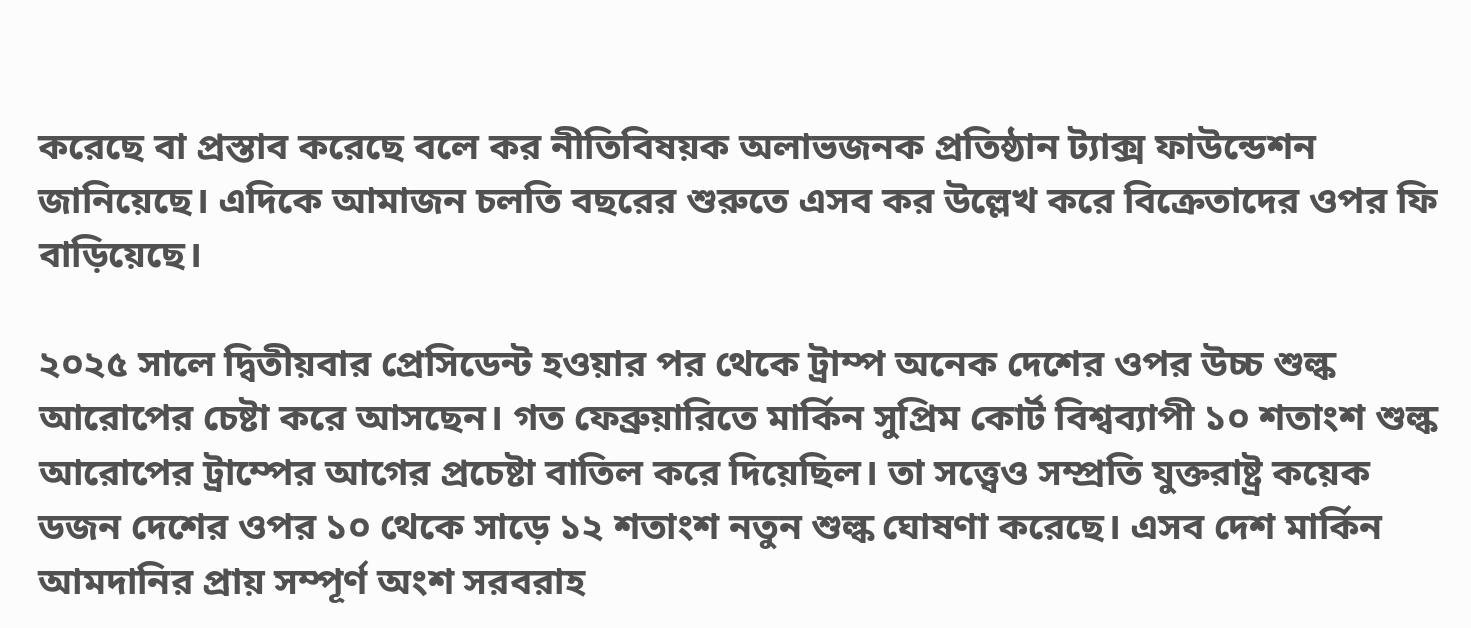করেছে বা প্রস্তাব করেছে বলে কর নীতিবিষয়ক অলাভজনক প্রতিষ্ঠান ট্যাক্স ফাউন্ডেশন জানিয়েছে। এদিকে আমাজন চলতি বছরের শুরুতে এসব কর উল্লেখ করে বিক্রেতাদের ওপর ফি বাড়িয়েছে।

২০২৫ সালে দ্বিতীয়বার প্রেসিডেন্ট হওয়ার পর থেকে ট্রাম্প অনেক দেশের ওপর উচ্চ শুল্ক আরোপের চেষ্টা করে আসছেন। গত ফেব্রুয়ারিতে মার্কিন সুপ্রিম কোর্ট বিশ্বব্যাপী ১০ শতাংশ শুল্ক আরোপের ট্রাম্পের আগের প্রচেষ্টা বাতিল করে দিয়েছিল। তা সত্ত্বেও সম্প্রতি যুক্তরাষ্ট্র কয়েক ডজন দেশের ওপর ১০ থেকে সাড়ে ১২ শতাংশ নতুন শুল্ক ঘোষণা করেছে। এসব দেশ মার্কিন আমদানির প্রায় সম্পূর্ণ অংশ সরবরাহ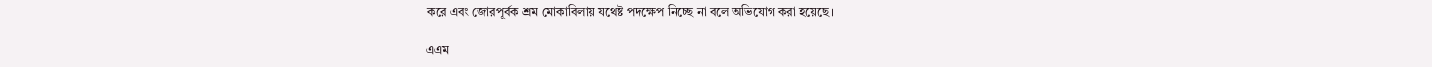করে এবং জোরপূর্বক শ্রম মোকাবিলায় যথেষ্ট পদক্ষেপ নিচ্ছে না বলে অভিযোগ করা হয়েছে।

এএম